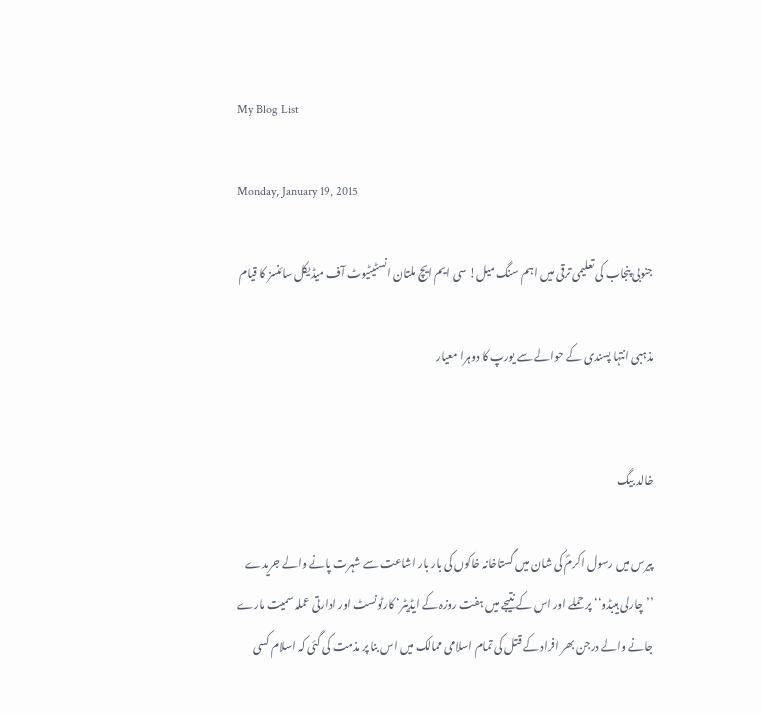My Blog List

Monday, January 19, 2015

جنوبی پنجاب کی تعلیمی ترقی میں اہم سنگ میل! سی ایم ایچ ملتان انسٹیٹیوٹ آف میڈیکل سائنسز کا قیام

مذہبی انتہا پسندی کے حوالے سے یورپ کا دوہرا معیار


خالد بیگ

پیرس میں رسول اکرمؐ کی شان میں گستاخانہ خاکوں کی بار بار اشاعت سے شہرت پانے والے جریدے ’’چارلی ہیبڈو‘‘ پر حملے اور اس کے نتیجے میں ہفت روزہ کے ایڈیٹر‘ کارٹونسٹ اور ادارتی عملہ سمیت مارے جانے والے درجن بھر افراد کے قتل کی تمام اسلامی ممالک میں اس بنا پر مذمت کی گئی کہ اسلام کسی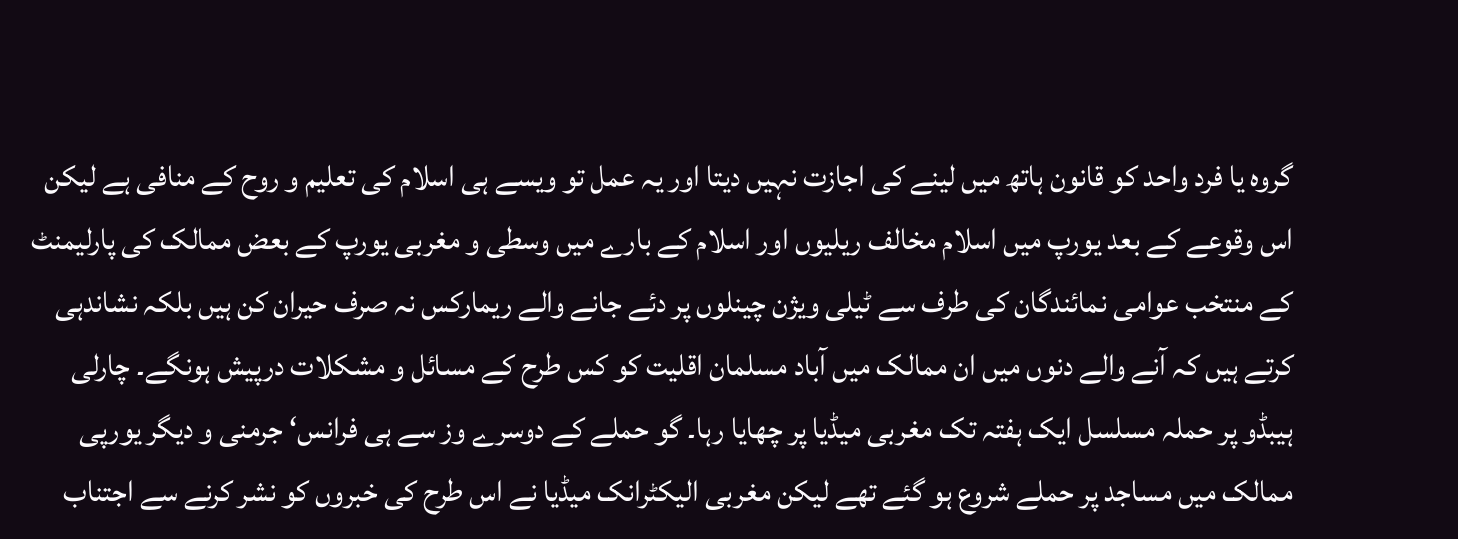گروہ یا فرد واحد کو قانون ہاتھ میں لینے کی اجازت نہیں دیتا اور یہ عمل تو ویسے ہی اسلام کی تعلیم و روح کے منافی ہے لیکن اس وقوعے کے بعد یورپ میں اسلام مخالف ریلیوں اور اسلام کے بارے میں وسطی و مغربی یورپ کے بعض ممالک کی پارلیمنٹ کے منتخب عوامی نمائندگان کی طرف سے ٹیلی ویژن چینلوں پر دئے جانے والے ریمارکس نہ صرف حیران کن ہیں بلکہ نشاندہی کرتے ہیں کہ آنے والے دنوں میں ان ممالک میں آباد مسلمان اقلیت کو کس طرح کے مسائل و مشکلات درپیش ہونگے۔ چارلی ہیبڈو پر حملہ مسلسل ایک ہفتہ تک مغربی میڈیا پر چھایا رہا۔ گو حملے کے دوسرے وز سے ہی فرانس‘ جرمنی و دیگر یورپی ممالک میں مساجد پر حملے شروع ہو گئے تھے لیکن مغربی الیکٹرانک میڈیا نے اس طرح کی خبروں کو نشر کرنے سے اجتناب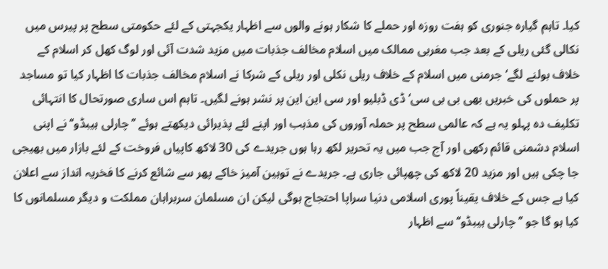کیا۔ تاہم گیارہ جنوری کو ہفت روزہ اور حملے کا شکار ہونے والوں سے اظہار یکجہتی کے لئے حکومتی سطح پر پیرس میں نکالی گئی ریلی کے بعد جب مغربی ممالک میں اسلام مخالف جذبات میں مزید شدت آئی اور لوگ کھل کر اسلام کے خلاف بولنے لگے‘ جرمنی میں اسلام کے خلاف ریلی نکلی اور ریلی کے شرکا نے اسلام مخالف جذبات کا اظہار کیا تو مساجد پر حملوں کی خبریں بھی بی بی سی‘ ڈی ڈبلیو اور سی این این پر نشر ہونے لگیں۔ تاہم اس ساری صورتحال کا انتہائی تکلیف دہ پہلو یہ ہے کہ عالمی سطح پر حملہ آوروں کی مذہب اور اپنے لئے پذیرائی دیکھتے ہوئے ’’چارلی ہیبڈو‘‘ نے اپنی اسلام دشمنی قائم رکھی اور آج جب میں یہ تحریر لکھ رہا ہوں جریدے کی 30 لاکھ کاپیاں فروخت کے لئے بازار میں بھیجی جا چکی ہیں اور مزید 20 لاکھ کی چھپائی جاری ہے۔ جریدے نے توہین آمیز خاکے پھر سے شائع کرنے کا فخریہ انداز سے اعلان کیا ہے جس کے خلاف یقیناً پوری اسلامی دنیا سراپا احتجاج ہوگی لیکن ان مسلمان سربراہان مملکت و دیگر مسلمانوں کا کیا ہو گا جو ’’چارلی ہیبڈو‘‘ سے اظہار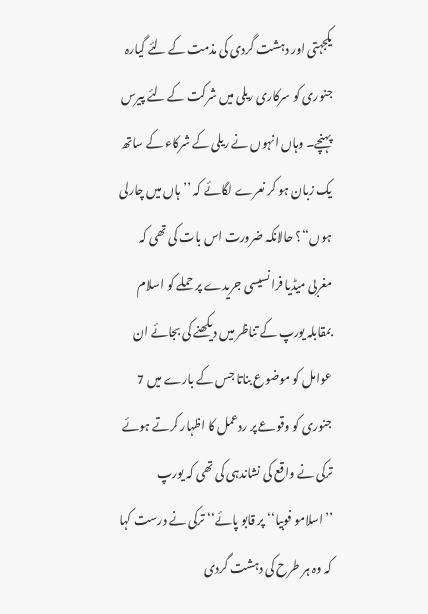یکجہتی اور دہشت گردی کی مذمت کے لئے گیارہ جنوری کو سرکاری ریلی میں شرکت کے لئے پیرس پہنچے۔ وہاں انہوں نے ریلی کے شرکاء کے ساتھ یک زبان ہو کر نعرے لگائے کہ ’’ہاں میں چارلی ہوں‘‘؟ حالانکہ ضرورت اس بات کی تھی کہ مغربی میڈیا فرانسیسی جریدے پر حملے کو اسلام بمقابلہ یورپ کے تناظر میں دیکھنے کی بجائے ان عوامل کو موضوع بناتا جس کے بارے میں 7 جنوری کو وقوعے پر ردعمل کا اظہار کرتے ہوئے ترکی نے واقع کی نشاندہی کی تھی کہ یورپ ’’اسلامو فوبیا‘‘ پر قابو پائے‘‘ ترکی نے درست کہا کہ وہ ہر طرح کی دہشت گردی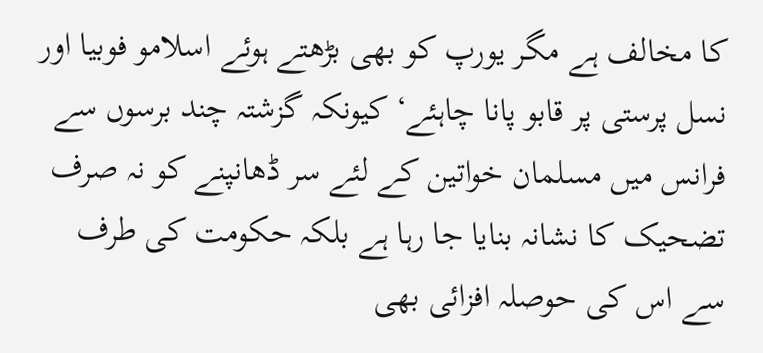کا مخالف ہے مگر یورپ کو بھی بڑھتے ہوئے اسلامو فوبیا اور نسل پرستی پر قابو پانا چاہئے‘ کیونکہ گزشتہ چند برسوں سے فرانس میں مسلمان خواتین کے لئے سر ڈھانپنے کو نہ صرف تضحیک کا نشانہ بنایا جا رہا ہے بلکہ حکومت کی طرف سے اس کی حوصلہ افزائی بھی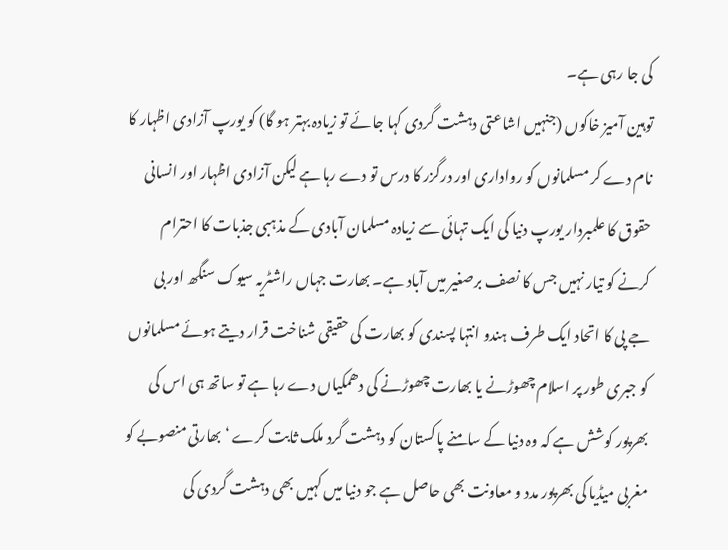کی جا رہی ہے۔
توہین آمیز خاکوں (جنہیں اشاعتی دہشت گردی کہا جائے تو زیادہ بہتر ہو گا) کو یورپ آزادی اظہار کا نام دے کر مسلمانوں کو رواداری اور درگزر کا درس تو دے رہا ہے لیکن آزادی اظہار اور انسانی حقوق کا علمبردار یورپ دنیا کی ایک تہائی سے زیادہ مسلمان آبادی کے مذہبی جذبات کا احترام کرنے کو تیار نہیں جس کا نصف برصغیر میں آباد ہے۔ بھارت جہاں راشٹریہ سیوک سنگھ اور بی جے پی کا اتحاد ایک طرف ہندو انتہا پسندی کو بھارت کی حقیقی شناخت قرار دیتے ہوئے مسلمانوں کو جبری طور پر اسلام چھوڑنے یا بھارت چھوڑنے کی دھمکیاں دے رہا ہے تو ساتھ ہی اس کی بھرپور کوشش ہے کہ وہ دنیا کے سامنے پاکستان کو دہشت گرد ملک ثابت کرے ‘ بھارتی منصوبے کو مغربی میڈیا کی بھرپور مدد و معاونت بھی حاصل ہے جو دنیا میں کہیں بھی دہشت گردی کی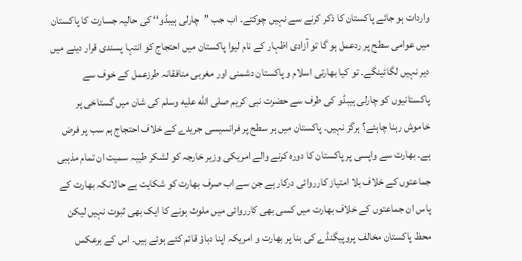واردات ہو جائے پاکستان کا ذکر کرنے سے نہیں چوکتے۔ اب جب ’’چارلی ہیبڈو‘‘ کی حالیہ جسارت کا پاکستان میں عوامی سطح پر ردعمل ہو گا تو آزادی اظہار کے نام لیوا پاکستان میں احتجاج کو انتہا پسندی قرار دینے میں دیر نہیں لگائینگے۔ تو کیا بھارتی اسلام و پاکستان دشمنی اور مغربی منافقانہ طرزعمل کے خوف سے پاکستانیوں کو چارلی ہیبڈو کی طرف سے حضرت نبی کریم صلى الله عليه وسلم کی شان میں گستاخی پر خاموش رہنا چاہئے؟ ہرگز نہیں۔ پاکستان میں ہر سطح پر فرانسیسی جریدے کے خلاف احتجاج ہم سب پر فرض ہے۔ بھارت سے واپسی پر پاکستان کا دورہ کرنے والے امریکی وزیر خارجہ کو لشکر طیبہ سمیت ان تمام مذہبی جماعتوں کے خلاف بلا امتیاز کارروائی درکار ہے جن سے اب صرف بھارت کو شکایت ہے حالانکہ بھارت کے پاس ان جماعتوں کے خلاف بھارت میں کسی بھی کارروائی میں ملوث ہونے کا ایک بھی ثبوت نہیں لیکن محظ پاکستان مخالف پروپیگنڈے کی بنا پر بھارت و امریکہ اپنا دباؤ قائم کئے ہوئے ہیں۔ اس کے برعکس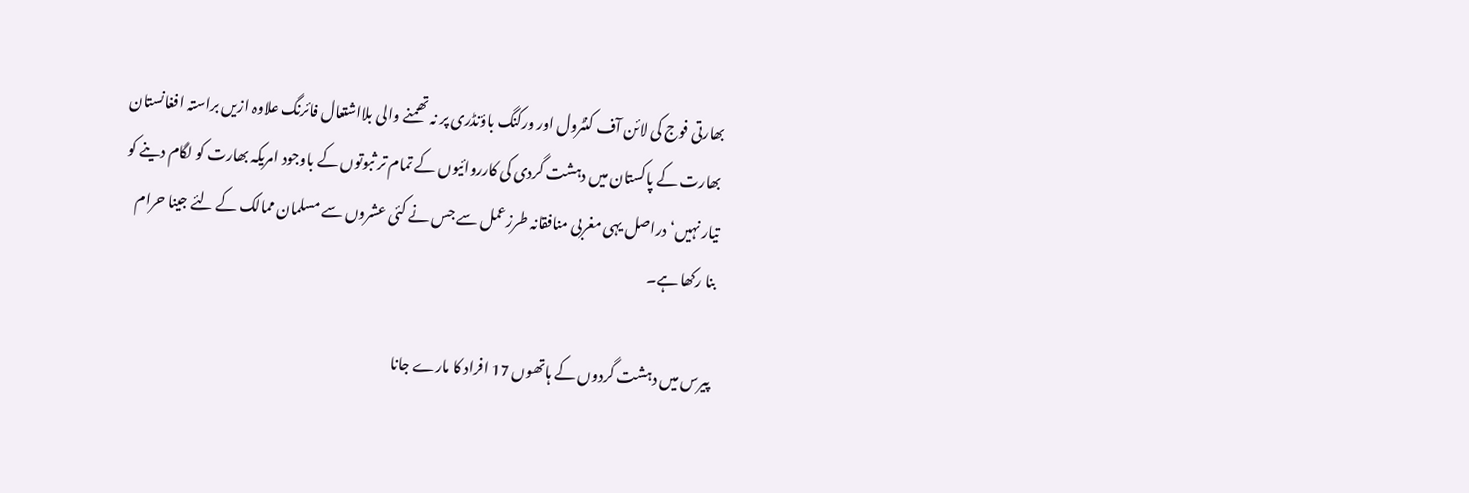بھارتی فوج کی لائن آف کنٹرول اور ورکنگ باؤنڈری پر نہ تھمنے والی بلااشتعال فائرنگ علاوہ ازیں براستہ افغانستان بھارت کے پاکستان میں دہشت گردی کی کارروائیوں کے تمام تر ثبوتوں کے باوجود امریکہ بھارت کو لگام دینے کو تیار نہیں‘ دراصل یہی مغربی منافقانہ طرزعمل سے جس نے کئی عشروں سے مسلمان ممالک کے لئے جینا حرام بنا رکھا ہے۔

پیرس میں دہشت گردوں کے ہاتھوں 17 افراد کا مارے جانا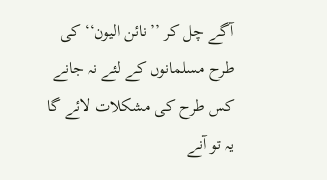آگے چل کر ’’نائن الیون‘‘ کی طرح مسلمانوں کے لئے نہ جانے کس طرح کی مشکلات لائے گا یہ تو آنے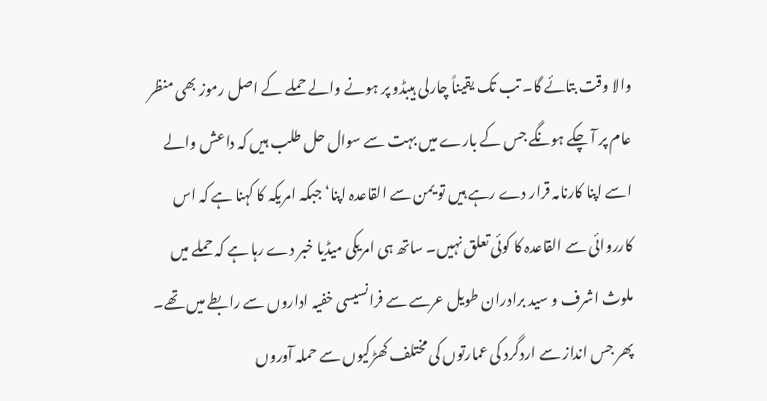والا وقت بتائے گا۔ تب تک یقیناً چارلی ہیبڈو پر ہونے والے حملے کے اصل رموز بھی منظر عام پر آ چکے ہونگے جس کے بارے میں بہت سے سوال حل طلب ہیں کہ داعش والے اسے اپنا کارنامہ قرار دے رہے ہیں تو یمن سے القاعدہ اپنا‘ جبکہ امریکہ کا کہنا ہے کہ اس کارروائی سے القاعدہ کا کوئی تعلق نہیں۔ ساتھ ہی امریکی میڈیا خبر دے رہا ہے کہ حملے میں ملوث اشرف و سید برادران طویل عرسے سے فرانسیسی خفیہ اداروں سے رابطے میں تھے۔ پھر جس انداز سے اردگرد کی عمارتوں کی مختلف کھڑکیوں سے حملہ آوروں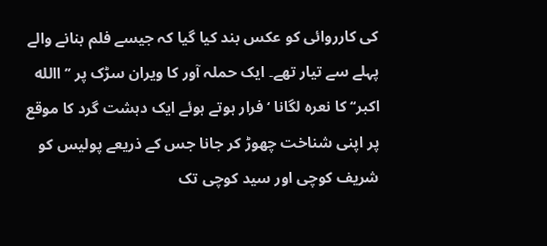کی کارروائی کو عکس بند کیا گیا کہ جیسے فلم بنانے والے پہلے سے تیار تھے۔ ایک حملہ آور کا ویران سڑک پر ’’االله اکبر‘‘ کا نعرہ لگانا ‘ فرار ہوتے ہوئے ایک دہشت گرد کا موقع پر اپنی شناخت چھوڑ کر جانا جس کے ذریعے پولیس کو شریف کوچی اور سید کوچی تک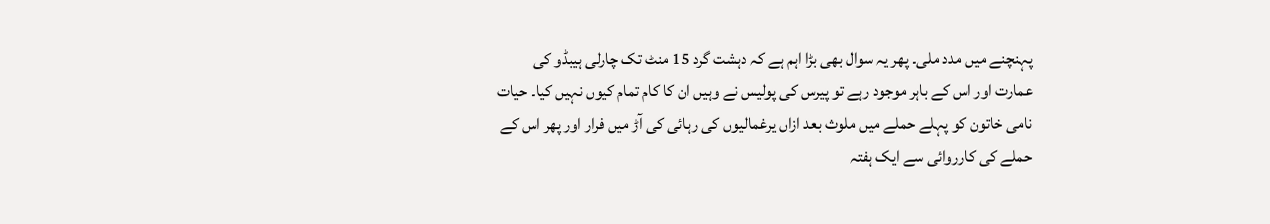پہنچنے میں مدد ملی۔ پھر یہ سوال بھی بڑا اہم ہے کہ دہشت گرد 15 منٹ تک چارلی ہیبڈو کی عمارت اور اس کے باہر موجود رہے تو پیرس کی پولیس نے وہیں ان کا کام تمام کیوں نہیں کیا۔ حیات نامی خاتون کو پہلے حملے میں ملوث بعد ازاں یرغمالیوں کی رہائی کی آڑ میں فرار اور پھر اس کے حملے کی کارروائی سے ایک ہفتہ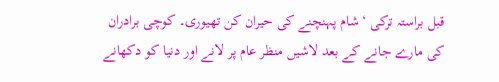قبل براستہ ترکی ‘ شام پہنچنے کی حیران کن تھیوری۔ کوچی برادران کی مارے جانے کے بعد لاشیں منظر عام پر لانے اور دنیا کو دکھانے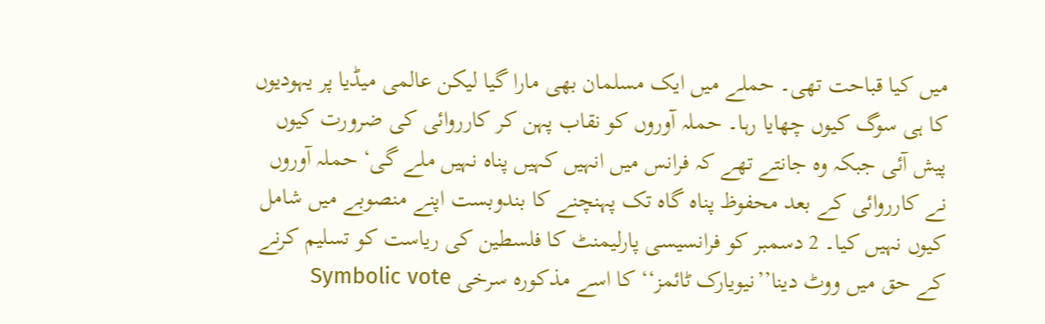میں کیا قباحت تھی۔ حملے میں ایک مسلمان بھی مارا گیا لیکن عالمی میڈیا پر یہودیوں کا ہی سوگ کیوں چھایا رہا۔ حملہ آوروں کو نقاب پہن کر کارروائی کی ضرورت کیوں پیش آئی جبکہ وہ جانتے تھے کہ فرانس میں انہیں کہیں پناہ نہیں ملے گی‘ حملہ آوروں نے کارروائی کے بعد محفوظ پناہ گاہ تک پہنچنے کا بندوبست اپنے منصوبے میں شامل کیوں نہیں کیا۔ 2 دسمبر کو فرانسیسی پارلیمنٹ کا فلسطین کی ریاست کو تسلیم کرنے کے حق میں ووٹ دینا’’نیویارک ٹائمز‘‘ کا اسے مذکورہ سرخی Symbolic vote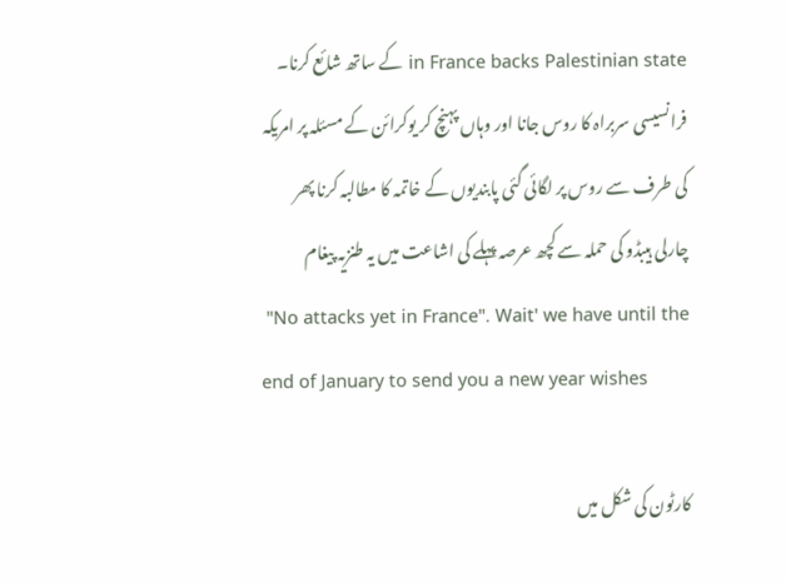in France backs Palestinian state کے ساتھ شائع کرنا۔ فرانسیسی سربراہ کا روس جانا اور وہاں پہنچ کر یوکرائن کے مسئلہ پر امریکہ کی طرف سے روس پر لگائی گئی پابندیوں کے خاتمہ کا مطالبہ کرنا پھر چارلی ہیبڈو کی حملہ سے کچھ عرصہ پہلے کی اشاعت میں یہ طنزیہ پیغام
 "No attacks yet in France". Wait' we have until the end of January to send you a new year wishes

کارٹون کی شکل میں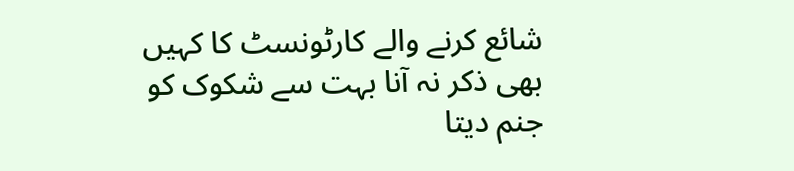شائع کرنے والے کارٹونسٹ کا کہیں بھی ذکر نہ آنا بہت سے شکوک کو جنم دیتا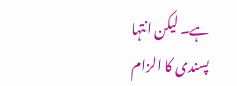ہے۔ لیکن انتہا پسندی کا الزام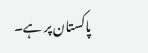پاکستان پر ہے۔